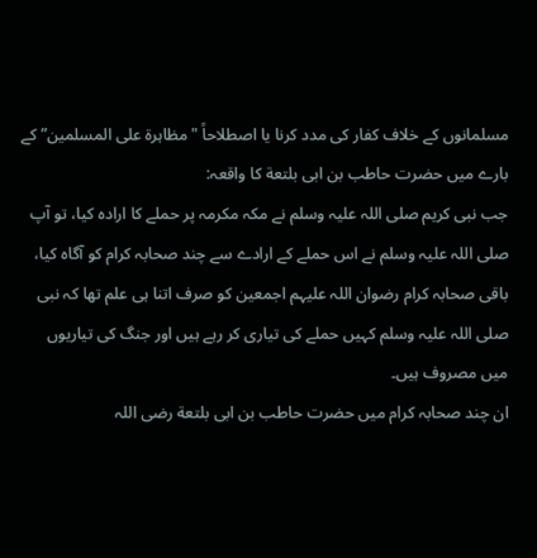مسلمانوں کے خلاف کفار کی مدد کرنا یا اصطلاحاً "مظاہرۃ علی المسلمین” کے بارے میں حضرت حاطب بن ابی بلتعة کا واقعہ:
جب نبی کریم صلی اللہ علیہ وسلم نے مکہ مکرمہ پر حملے کا ارادہ کیا، تو آپ صلی اللہ علیہ وسلم نے اس حملے کے ارادے سے چند صحابہ کرام کو آگاہ کیا، باقی صحابہ کرام رضوان اللہ علیہم اجمعین کو صرف اتنا ہی علم تھا کہ نبی صلی اللہ علیہ وسلم کہیں حملے کی تیاری کر رہے ہیں اور جنگ کی تیاریوں میں مصروف ہیں۔
ان چند صحابہ کرام میں حضرت حاطب بن ابی بلتعة رضی اللہ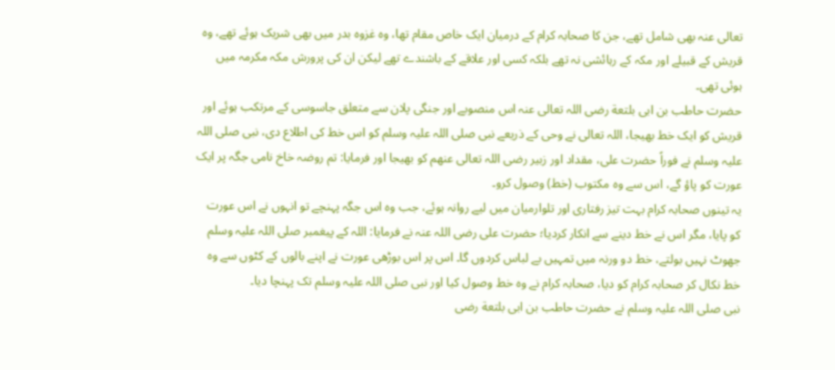تعالی عنہ بھی شامل تھے، جن کا صحابہ کرام کے درمیان ایک خاص مقام تھا، وہ غزوہ بدر میں بھی شریک ہوئے تھے، وہ قریش کے قبیلے اور مکہ کے رہائشی نہ تھے بلکہ کسی اور علاقے کے باشندے تھے لیکن ان کی پرورش مکہ مکرمہ میں ہوئی تھی۔
حضرت حاطب بن ابی بلتعة رضی اللہ تعالی عنہ اس منصوبے اور جنگی پلان سے متعلق جاسوسی کے مرتکب ہوئے اور قریش کو ایک خط بھیجا، اللہ تعالی نے وحی کے ذریعے نبی صلی اللہ علیہ وسلم کو اس خط کی اطلاع دی، نبی صلی اللہ علیہ وسلم نے فوراً حضرت علی، مقداد اور زبیر رضی اللہ تعالی عنهم کو بھیجا اور فرمایا: تم روضہ خاخ نامی جگہ پر ایک عورت کو پاؤ گے، اس سے وہ مکتوب (خط) وصول کرو۔
یہ تینوں صحابہ کرام بہت تیز رفتاری اور تلوارمیان میں لیے روانہ ہوئے، جب وہ اس جگہ پہنچے تو انہوں نے اس عورت کو پایا، مگر اس نے خط دینے سے انکار کردیا؛ حضرت علی رضی اللہ عنہ نے فرمایا: اللہ کے پیغمبر صلی اللہ علیہ وسلم جھوٹ نہیں بولتے، خط دو ورنہ میں تمہیں بے لباس کردوں گا۔ اس پر اس بوڑھی عورت نے اپنے بالوں کے کٹوں سے وہ خط نکال کر صحابہ کرام کو دیا، صحابہ کرام نے وہ خط وصول کیا اور نبی صلی اللہ علیہ وسلم تک پہنچا دیا۔
نبی صلی اللہ علیہ وسلم نے حضرت حاطب بن ابی بلتعة رضی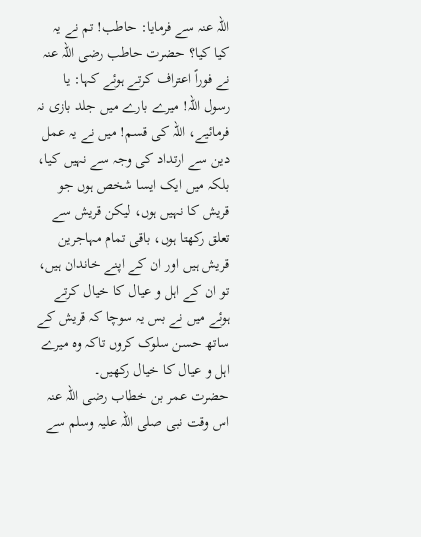اللہ عنہ سے فرمایا: حاطب! تم نے یہ کیا کیا؟ حضرت حاطب رضی اللہ عنہ نے فوراً اعتراف کرتے ہوئے کہا: یا رسول اللہ! میرے بارے میں جلد بازی نہ فرمائیے، اللہ کی قسم! میں نے یہ عمل دین سے ارتداد کی وجہ سے نہیں کیا، بلکہ میں ایک ایسا شخص ہوں جو قریش کا نہیں ہوں، لیکن قریش سے تعلق رکھتا ہوں، باقی تمام مہاجرین قریش ہیں اور ان کے اپنے خاندان ہیں، تو ان کے اہل و عیال کا خیال کرتے ہوئے میں نے بس یہ سوچا کہ قریش کے ساتھ حسن سلوک کروں تاکہ وہ میرے اہل و عیال کا خیال رکھیں۔
حضرت عمر بن خطاب رضی اللہ عنہ اس وقت نبی صلی اللہ علیہ وسلم سے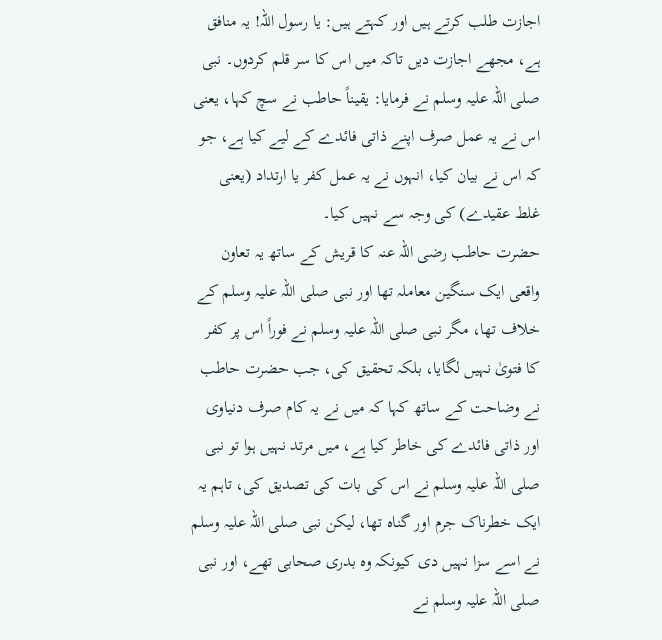اجازت طلب کرتے ہیں اور کہتے ہیں: یا رسول اللہ! یہ منافق ہے، مجھے اجازت دیں تاکہ میں اس کا سر قلم کردوں۔ نبی صلی اللہ علیہ وسلم نے فرمایا: یقیناً حاطب نے سچ کہا، یعنی اس نے یہ عمل صرف اپنے ذاتی فائدے کے لیے کیا ہے، جو کہ اس نے بیان کیا، انہوں نے یہ عمل کفر یا ارتداد (یعنی غلط عقیدے) کی وجہ سے نہیں کیا۔
حضرت حاطب رضی اللہ عنہ کا قریش کے ساتھ یہ تعاون واقعی ایک سنگین معاملہ تھا اور نبی صلی اللہ علیہ وسلم کے خلاف تھا، مگر نبی صلی اللہ علیہ وسلم نے فوراً اس پر کفر کا فتویٰ نہیں لگایا، بلکہ تحقیق کی، جب حضرت حاطب نے وضاحت کے ساتھ کہا کہ میں نے یہ کام صرف دنیاوی اور ذاتی فائدے کی خاطر کیا ہے، میں مرتد نہیں ہوا تو نبی صلی اللہ علیہ وسلم نے اس کی بات کی تصدیق کی، تاہم یہ ایک خطرناک جرم اور گناہ تھا، لیکن نبی صلی اللہ علیہ وسلم نے اسے سزا نہیں دی کیونکہ وہ بدری صحابی تھے، اور نبی صلی اللہ علیہ وسلم نے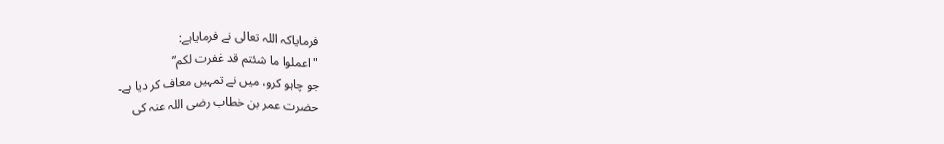فرمایاکہ اللہ تعالی نے فرمایاہے:
"اعملوا ما شئتم قد غفرت لکم”
جو چاہو کرو، میں نے تمہیں معاف کر دیا ہے۔
حضرت عمر بن خطاب رضی اللہ عنہ کی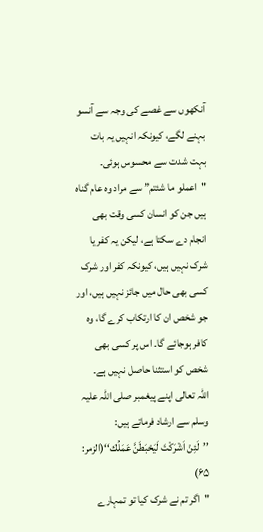آنکھوں سے غصے کی وجہ سے آنسو بہنے لگے، کیونکہ انہیں یہ بات بہت شدت سے محسوس ہوئی۔
"اعملو ما شئتم” سے مراد وہ عام گناہ ہیں جن کو انسان کسی وقت بھی انجام دے سکتا ہے، لیکن یہ کفر یا شرک نہیں ہیں، کیونکہ کفر اور شرک کسی بھی حال میں جائز نہیں ہیں، اور جو شخص ان کا ارتکاب کرے گا، وہ کافر ہوجائے گا۔ اس پر کسی بھی شخص کو استثنا حاصل نہیں ہے۔
اللہ تعالی اپنے پیغمبر صلی اللہ علیہ وسلم سے ارشاد فرماتے ہیں:
’’لَئِنْ اَشْرَكْتَ لَيَحْبَطَنَّ عَمَلُك‘‘(الزمر: ۶۵)
"اگر تم نے شرک کیا تو تمہارے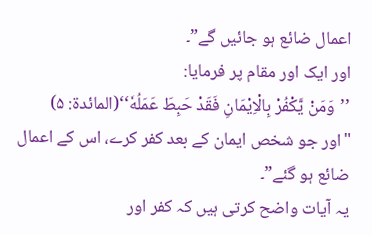اعمال ضائع ہو جائیں گے”۔
اور ایک اور مقام پر فرمایا:
’’وَمَنْ يَّكْفُرْ بِالْاِيْمَانِ فَقَدْ حَبِطَ عَمَلُهٗ‘‘(المائدۃ: ۵)
"اور جو شخص ایمان کے بعد کفر کرے، اس کے اعمال ضائع ہو گئے”۔
یہ آیات واضح کرتی ہیں کہ کفر اور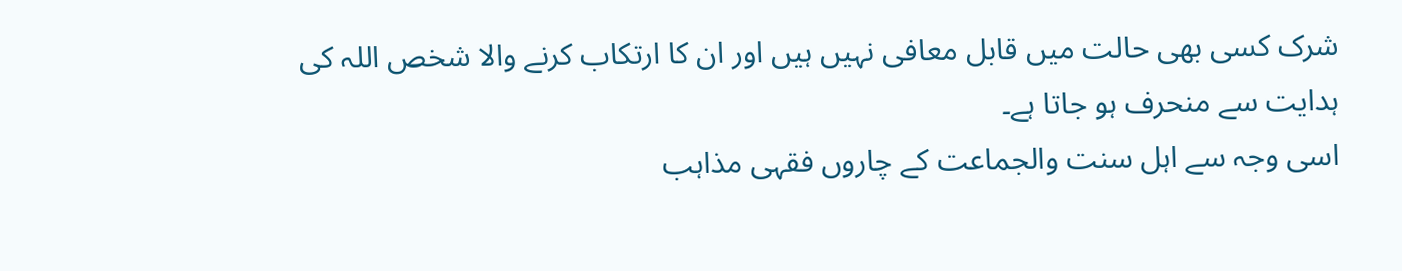شرک کسی بھی حالت میں قابل معافی نہیں ہیں اور ان کا ارتکاب کرنے والا شخص اللہ کی ہدایت سے منحرف ہو جاتا ہے۔
اسی وجہ سے اہل سنت والجماعت کے چاروں فقہی مذاہب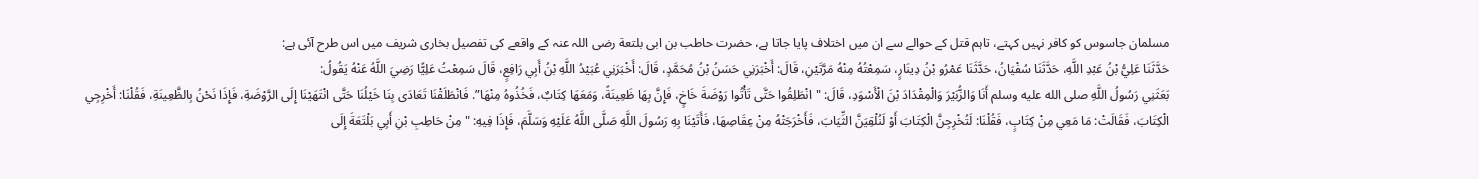مسلمان جاسوس کو کافر نہیں کہتے، تاہم قتل کے حوالے سے ان میں اختلاف پایا جاتا ہے، حضرت حاطب بن ابی بلتعة رضی اللہ عنہ کے واقعے کی تفصیل بخاری شریف میں اس طرح آئی ہے:
حَدَّثَنَا عَلِيُّ بْنُ عَبْدِ اللَّهِ، حَدَّثَنَا سُفْيَانُ، حَدَّثَنَا عَمْرُو بْنُ دِينَارٍ، سَمِعْتُهُ مِنْهُ مَرَّتَيْنِ، قَالَ: أَخْبَرَنِي حَسَنُ بْنُ مُحَمَّدٍ، قَالَ: أَخْبَرَنِي عُبَيْدُ اللَّهِ بْنُ أَبِي رَافِعٍ، قَالَ سَمِعْتُ عَلِيًّا رَضِيَ اللَّهُ عَنْهُ يَقُولُ:
بَعَثَنِي رَسُولُ اللَّهِ صلى الله عليه وسلم أَنَا وَالزُّبَيْرَ وَالْمِقْدَادَ بْنَ الْأَسْوَدِ، قَالَ: "انْطَلِقُوا حَتَّى تَأْتُوا رَوْضَةَ خَاخٍ، فَإِنَّ بِهَا ظَعِينَةً، وَمَعَهَا كِتَابٌ، فَخُذُوهُ مِنْهَا”. فَانْطَلَقْنَا تَعَادَى بِنَا خَيْلُنَا حَتَّى انْتَهَيْنَا إِلَى الرَّوْضَةِ، فَإِذَا نَحْنُ بِالظَّعِينَةِ، فَقُلْنَا: أَخْرِجِي الْكِتَابَ، فَقَالَتْ: مَا مَعِي مِنْ كِتَابٍ، فَقُلْنَا: لَتُخْرِجِنَّ الْكِتَابَ أَوْ لَنُلْقِيَنَّ الثِّيَابَ، فَأَخْرَجَتْهُ مِنْ عِقَاصِهَا، فَأَتَيْنَا بِهِ رَسُولَ اللَّهِ صَلَّى اللَّهُ عَلَيْهِ وَسَلَّمَ، فَإِذَا فِيهِ: "مِنْ حَاطِبِ بْنِ أَبِي بَلْتَعَةَ إِلَى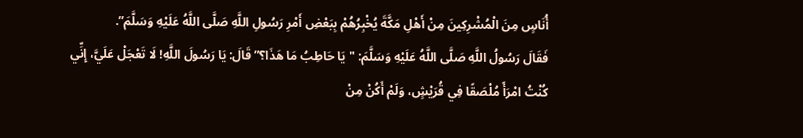أُنَاسٍ مِنَ الْمُشْرِكِينَ مِنْ أَهْلِ مَكَّةَ يُخْبِرُهُمْ بِبَعْضِ أَمْرِ رَسُولِ اللَّهِ صَلَّى اللَّهُ عَلَيْهِ وَسَلَّمَ”.
فَقَالَ رَسُولُ اللَّهِ صَلَّى اللَّهُ عَلَيْهِ وَسَلَّمَ: "يَا حَاطِبُ مَا هَذَا؟” قَالَ: يَا رَسُولَ اللَّهِ! لَا تَعْجَلْ عَلَيَّ، إِنِّي كُنْتُ امْرَأً مُلْصَقًا فِي قُرَيْشٍ، وَلَمْ أَكُنْ مِنْ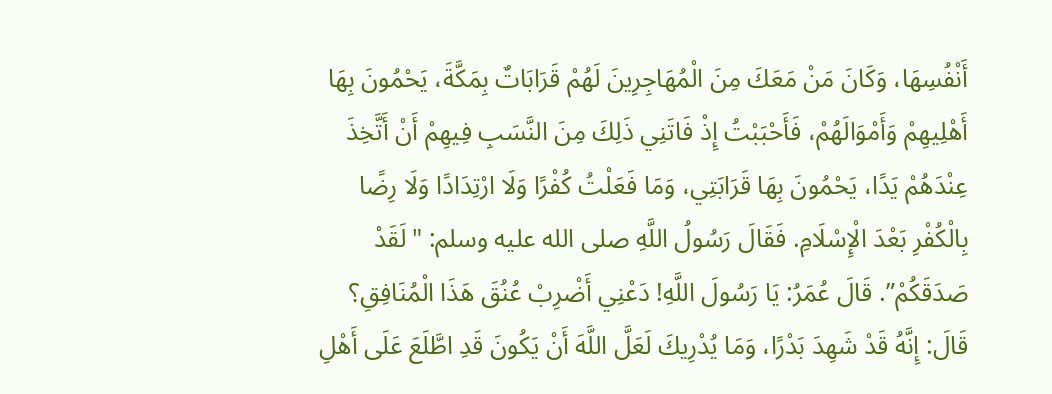أَنْفُسِهَا، وَكَانَ مَنْ مَعَكَ مِنَ الْمُهَاجِرِينَ لَهُمْ قَرَابَاتٌ بِمَكَّةَ، يَحْمُونَ بِهَا أَهْلِيهِمْ وَأَمْوَالَهُمْ، فَأَحْبَبْتُ إِذْ فَاتَنِي ذَلِكَ مِنَ النَّسَبِ فِيهِمْ أَنْ أَتَّخِذَ عِنْدَهُمْ يَدًا، يَحْمُونَ بِهَا قَرَابَتِي، وَمَا فَعَلْتُ كُفْرًا وَلَا ارْتِدَادًا وَلَا رِضًا بِالْكُفْرِ بَعْدَ الْإِسْلَامِ. فَقَالَ رَسُولُ اللَّهِ صلى الله عليه وسلم: "لَقَدْ صَدَقَكُمْ”. قَالَ عُمَرُ: يَا رَسُولَ اللَّهِ! دَعْنِي أَضْرِبْ عُنُقَ هَذَا الْمُنَافِقِ؟ قَالَ: إِنَّهُ قَدْ شَهِدَ بَدْرًا، وَمَا يُدْرِيكَ لَعَلَّ اللَّهَ أَنْ يَكُونَ قَدِ اطَّلَعَ عَلَى أَهْلِ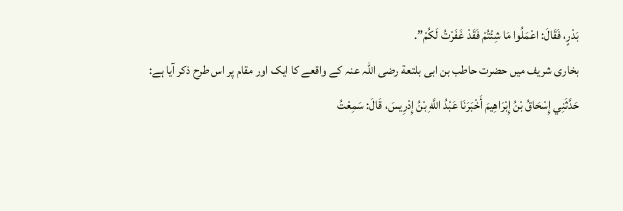بَدْرٍ، فَقَالَ: اعْمَلُوا مَا شِئْتُمْ فَقَدْ غَفَرْتُ لَكُمْ”.
بخاری شریف میں حضرت حاطب بن ابی بلتعة رضی اللہ عنہ کے واقعے کا ایک اور مقام پر اس طرح ذکر آیا ہے:
حَدَّثَنِي إِسْحَاقُ بْنُ إِبْرَاهِيمَ أَخْبَرَنَا عَبْدُ اللَّهِ بْنُ إِدْرِيسَ، قَالَ: سَمِعْتُ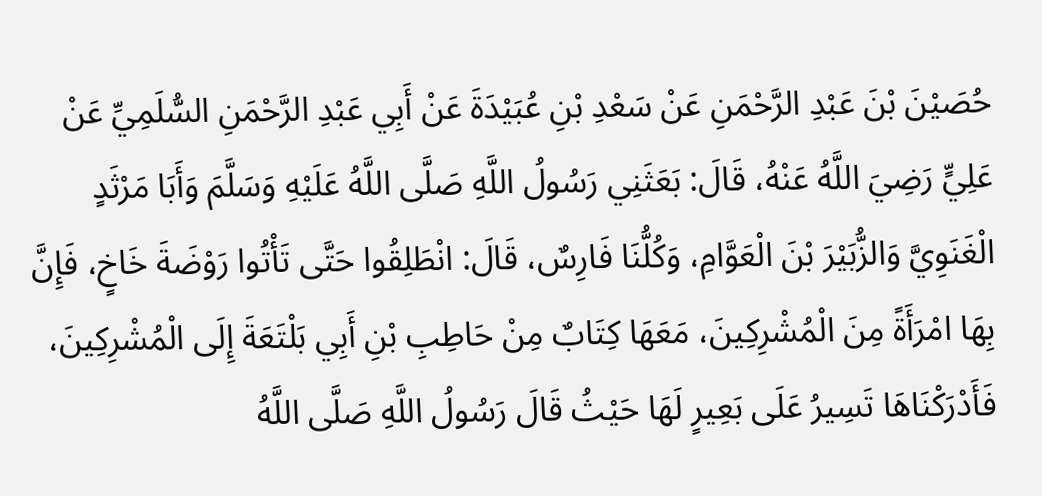حُصَيْنَ بْنَ عَبْدِ الرَّحْمَنِ عَنْ سَعْدِ بْنِ عُبَيْدَةَ عَنْ أَبِي عَبْدِ الرَّحْمَنِ السُّلَمِيِّ عَنْ عَلِيٍّ رَضِيَ اللَّهُ عَنْهُ، قَالَ: بَعَثَنِي رَسُولُ اللَّهِ صَلَّى اللَّهُ عَلَيْهِ وَسَلَّمَ وَأَبَا مَرْثَدٍ الْغَنَوِيَّ وَالزُّبَيْرَ بْنَ الْعَوَّامِ، وَكُلُّنَا فَارِسٌ، قَالَ: انْطَلِقُوا حَتَّى تَأْتُوا رَوْضَةَ خَاخٍ، فَإِنَّ بِهَا امْرَأَةً مِنَ الْمُشْرِكِينَ، مَعَهَا كِتَابٌ مِنْ حَاطِبِ بْنِ أَبِي بَلْتَعَةَ إِلَى الْمُشْرِكِينَ، فَأَدْرَكْنَاهَا تَسِيرُ عَلَى بَعِيرٍ لَهَا حَيْثُ قَالَ رَسُولُ اللَّهِ صَلَّى اللَّهُ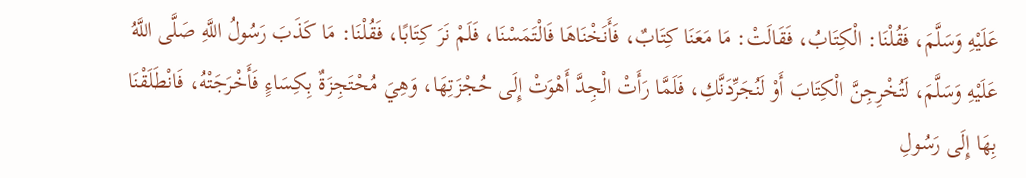عَلَيْهِ وَسَلَّمَ، فَقُلْنَا: الْكِتَابُ، فَقَالَتْ: مَا مَعَنَا كِتَابٌ، فَأَنَخْنَاهَا فَالْتَمَسْنَا، فَلَمْ نَرَ كِتَابًا، فَقُلْنَا: مَا كَذَبَ رَسُولُ اللَّهِ صَلَّى اللَّهُ عَلَيْهِ وَسَلَّمَ، لَتُخْرِجِنَّ الْكِتَابَ أَوْ لَنُجَرِّدَنَّكِ، فَلَمَّا رَأَتْ الْجِدَّ أَهْوَتْ إِلَى حُجْزَتِهَا، وَهِيَ مُحْتَجِزَةٌ بِكِسَاءٍ فَأَخْرَجَتْهُ، فَانْطَلَقْنَا بِهَا إِلَى رَسُولِ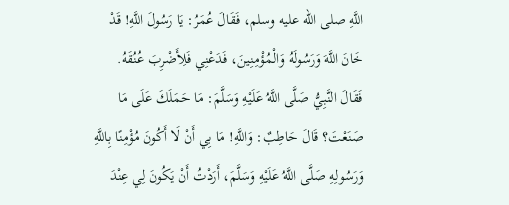اللَّهِ صلى الله عليه وسلم، فَقَالَ عُمَرُ: يَا رَسُولَ اللَّهِ! قَدْ خَانَ اللَّهَ وَرَسُولَهُ وَالْمُؤْمِنِينَ، فَدَعْنِي فَلِأَضْرِبَ عُنُقَهُ.
فَقَالَ النَّبِيُّ صَلَّى اللَّهُ عَلَيْهِ وَسَلَّمَ: مَا حَمَلَكَ عَلَى مَا صَنَعْتَ؟ قَالَ حَاطِبٌ: وَاللَّهِ! مَا بِي أَنْ لَا أَكُونَ مُؤْمِنًا بِاللَّهِ وَرَسُولِهِ صَلَّى اللَّهُ عَلَيْهِ وَسَلَّمَ، أَرَدْتُ أَنْ يَكُونَ لِي عِنْدَ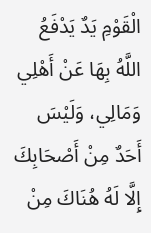الْقَوْمِ يَدٌ يَدْفَعُ اللَّهُ بِهَا عَنْ أَهْلِي وَمَالِي، وَلَيْسَ أَحَدٌ مِنْ أَصْحَابِكَ إِلَّا لَهُ هُنَاكَ مِنْ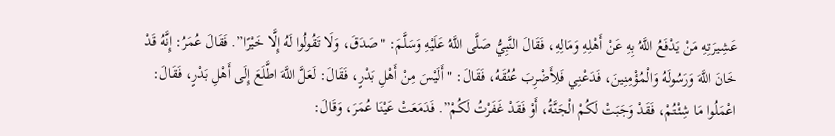عَشِيرَتِهِ مَنْ يَدْفَعُ اللَّهُ بِهِ عَنْ أَهْلِهِ وَمَالِهِ، فَقَالَ النَّبِيُّ صَلَّى اللَّهُ عَلَيْهِ وَسَلَّمَ: "صَدَقَ، وَلَا تَقُولُوا لَهُ إِلَّا خَيْرًا”. فَقَالَ عُمَرُ: إِنَّهُ قَدْ خَانَ اللَّهَ وَرَسُولَهُ وَالْمُؤْمِنِينَ، فَدَعْنِي فَلِأَضْرِبَ عُنُقَهُ، فَقَالَ: "أَلَيْسَ مِنْ أَهْلِ بَدْرٍ، فَقَالَ: لَعَلَّ اللَّهَ اطَّلَعَ إِلَى أَهْلِ بَدْرٍ، فَقَالَ: اعْمَلُوا مَا شِئْتُمْ، فَقَدْ وَجَبَتْ لَكُمْ الْجَنَّةُ، أَوْ فَقَدْ غَفَرْتُ لَكُمْ”. فَدَمَعَتْ عَيْنَا عُمَرَ، وَقَالَ: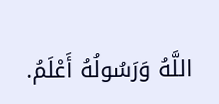اللَّهُ وَرَسُولُهُ أَعْلَمُ.